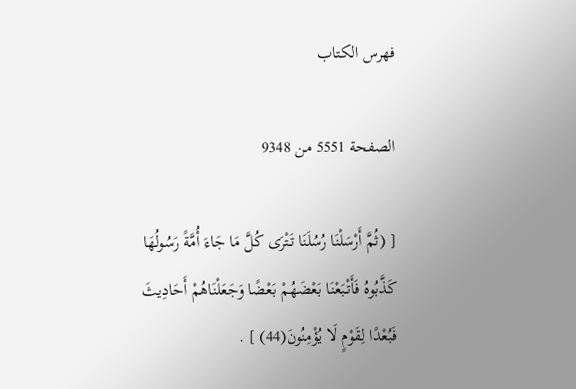فهرس الكتاب

الصفحة 5551 من 9348

[ (ثُمَّ أَرْسَلْنَا رُسُلَنَا تَتْرَى كُلَّ مَا جَاءَ أُمَّةً رَسُولُهَا كَذَّبُوهُ فَأَتْبَعْنَا بَعْضَهُمْ بَعْضًا وَجَعَلْنَاهُمْ أَحَادِيثَ فَبُعْدًا لِقَوْمٍ لَا يُؤْمِنُونَ(44) ] .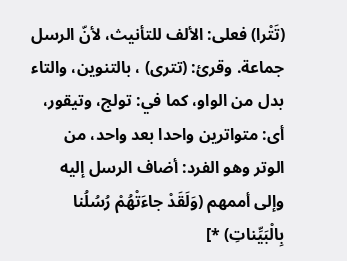(تَتْرا) فعلى: الألف للتأنيث، لأنّ الرسل جماعة. وقرئ: (تترى) ، بالتنوين، والتاء بدل من الواو، كما في: تولج، وتيقور، أى: متواترين واحدا بعد واحد، من الوتر وهو الفرد: أضاف الرسل إليه وإلى أممهم (وَلَقَدْ جاءَتْهُمْ رُسُلُنا بِالْبَيِّناتِ) *]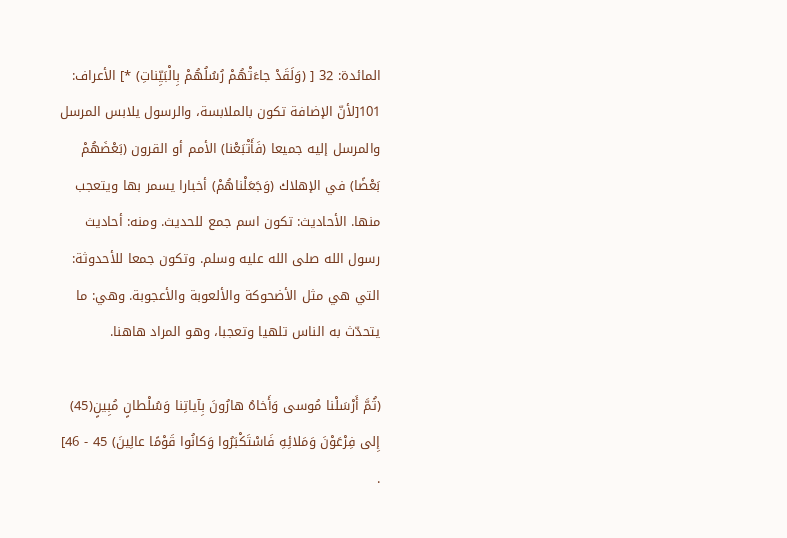المائدة: 32 [ (وَلَقَدْ جاءَتْهُمْ رُسُلُهُمْ بِالْبَيِّناتِ) *] الأعراف: 101[لأنّ الإضافة تكون بالملابسة، والرسول يلابس المرسل والمرسل إليه جميعا (فَأَتْبَعْنا) الأمم أو القرون (بَعْضَهُمْ بَعْضًا) في الإهلاك (وَجَعَلْناهُمْ) أخبارا يسمر بها ويتعجب منها. الأحاديث: تكون اسم جمع للحديث. ومنه: أحاديث رسول الله صلى الله عليه وسلم. وتكون جمعا للأحدوثة: التي هي مثل الأضحوكة والألعوبة والأعجوبة. وهي: ما يتحدّث به الناس تلهيا وتعجبا، وهو المراد هاهنا.

(ثُمَّ أَرْسَلْنا مُوسى وَأَخاهُ هارُونَ بِآياتِنا وَسُلْطانٍ مُبِينٍ(45) إِلى فِرْعَوْنَ وَمَلائِهِ فَاسْتَكْبَرُوا وَكانُوا قَوْمًا عالِينَ) 45 - 46] .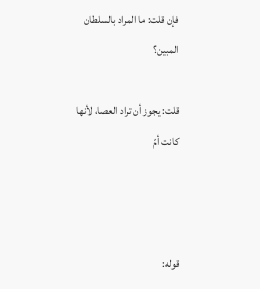فإن قلت: ما المراد بالسلطان المبين؟

قلت: يجوز أن تراد العصا، لأنها كانت أمّ



قوله: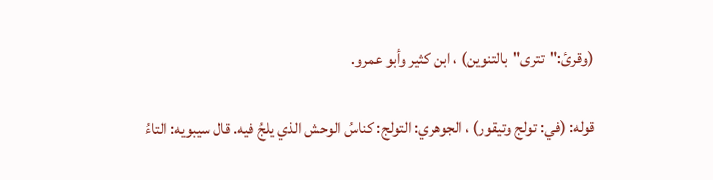(وقرئ:"تترى"بالتنوين) ، ابن كثير وأبو عمرو.

قوله: (في: تولج وتيقور) ، الجوهري: التولج: كناسُ الوحش الذي يلجُ فيه. قال سيبويه: التاءُ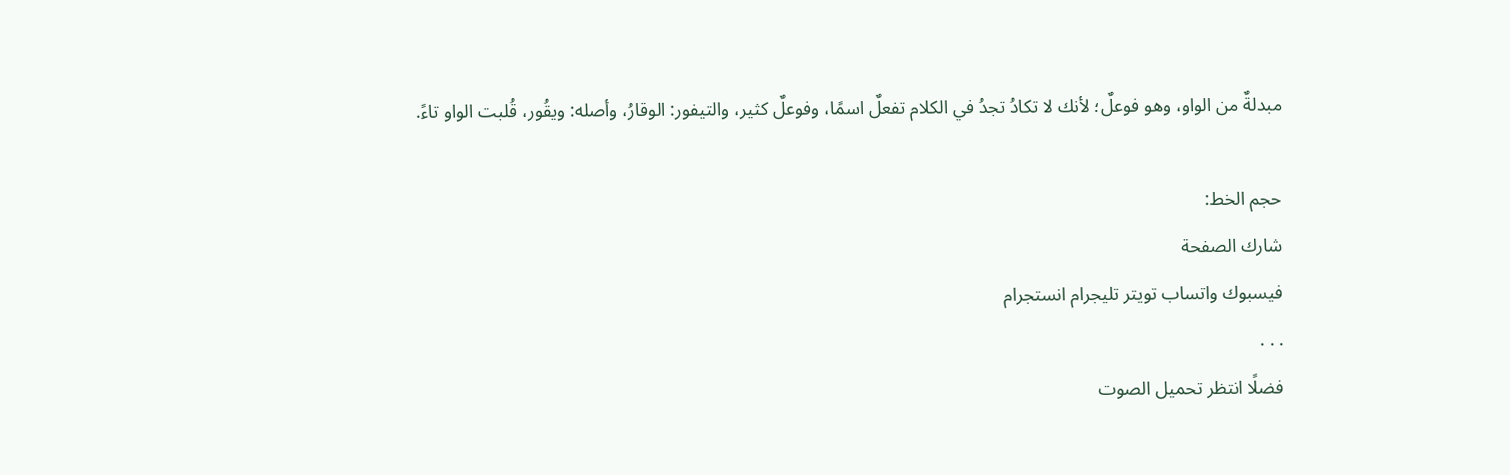مبدلةٌ من الواو، وهو فوعلٌ؛ لأنك لا تكادُ تجدُ في الكلام تفعلٌ اسمًا، وفوعلٌ كثير، والتيفور: الوقارُ، وأصله: ويقُور، قُلبت الواو تاءً.

حجم الخط:
شارك الصفحة
فيسبوك واتساب تويتر تليجرام انستجرام
. . .
فضلًا انتظر تحميل الصوت